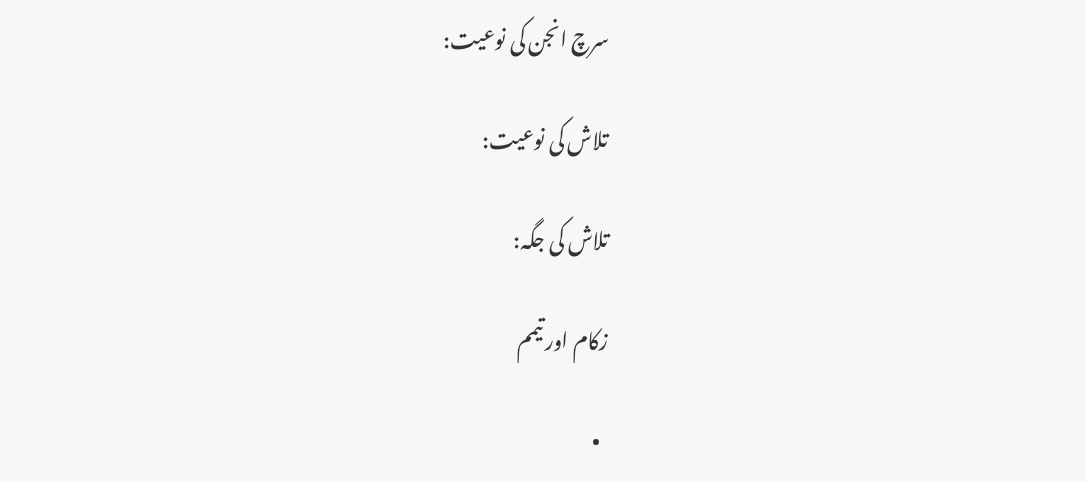سرچ انجن کی نوعیت:

تلاش کی نوعیت:

تلاش کی جگہ:

زکام اور تیمم

  •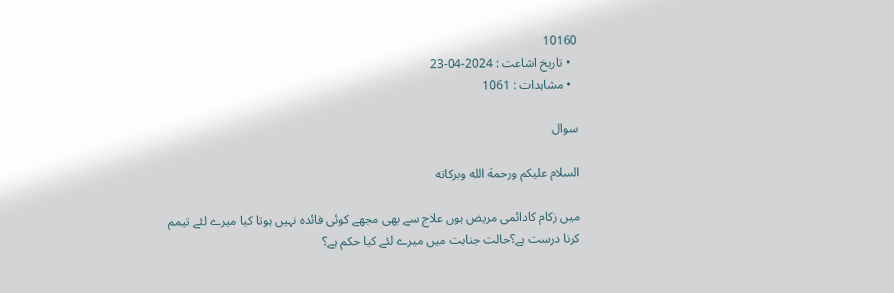10160
  • تاریخ اشاعت : 2024-04-23
  • مشاہدات : 1061

سوال

السلام عليكم ورحمة الله وبركاته

میں زکام کادائمی مریض ہوں علاج سے بھی مجھے کوئی فائدہ نہیں ہوتا کیا میرے لئے تیمم کرنا درست ہے؟حالت جنابت میں میرے لئے کیا حکم ہے؟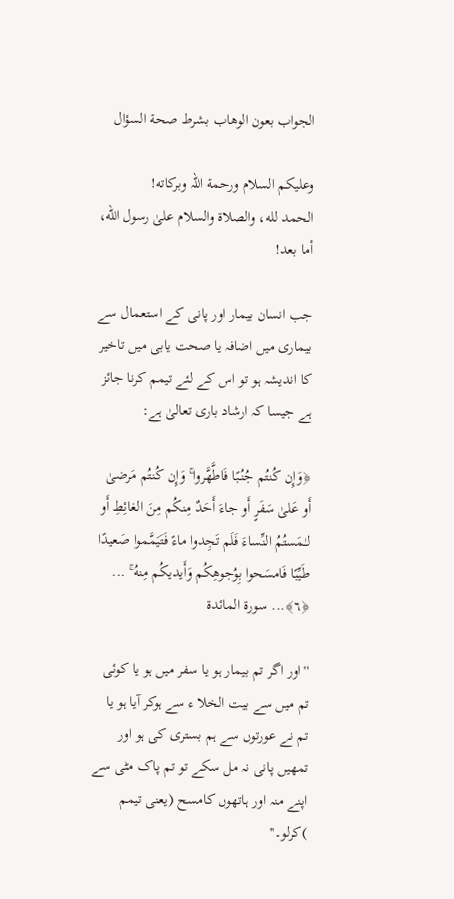الجواب بعون الوهاب بشرط صحة السؤال

وعلیکم السلام ورحمة اللہ وبرکاته!
الحمد لله، والصلاة والسلام علىٰ رسول الله، أما بعد!

جب انسان بیمار اور پانی کے استعمال سے بیماری میں اضافہ یا صحت یابی میں تاخیر کا اندیشہ ہو تو اس کے لئے تیمم کرنا جائز ہے جیسا کہ ارشاد باری تعالیٰ ہے:

﴿وَإِن كُنتُم جُنُبًا فَاطَّهَّر‌وا ۚ وَإِن كُنتُم مَر‌ضىٰ أَو عَلىٰ سَفَرٍ‌ أَو جاءَ أَحَدٌ مِنكُم مِنَ الغائِطِ أَو لـٰمَستُمُ النِّساءَ فَلَم تَجِدوا ماءً فَتَيَمَّموا صَعيدًا طَيِّبًا فَامسَحوا بِوُجوهِكُم وَأَيديكُم مِنهُ ۚ ... ﴿٦﴾... سورة المائدة

''اور اگر تم بیمار ہو یا سفر میں ہو یا کوئی تم میں سے بیت الخلا ء سے ہوکر آیا ہو یا تم نے عورتوں سے ہم بستری کی ہو اور تمھیں پانی نہ مل سکے تو تم پاک مٹی سے اپنے منہ اور ہاتھوں کامسح (یعنی تیمم )کرلو۔''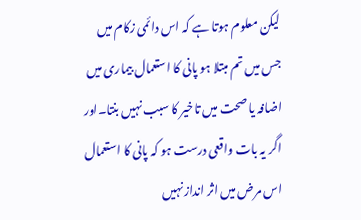لیکن معلوم ہوتا ہے کہ اس دائمی زکام میں جس میں تم مبتلا ہو پانی کا استعمال بیماری میں اضافہ یا صحت میں تاخیر کا سبب نہیں بنتا۔اور اگر یہ بات واقعی درست ہو کہ پانی کا استعمال اس مرض میں اثر انداز نہیں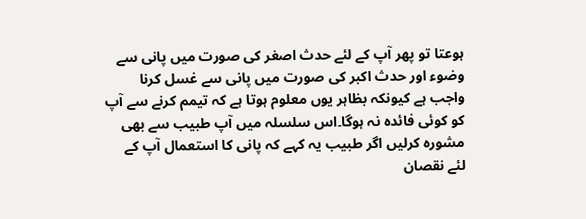ہوعتا تو پھر آپ کے لئے حدث اصغر کی صورت میں پانی سے وضوء اور حدث اکبر کی صورت میں پانی سے غسل کرنا واجب ہے کیونکہ بظاہر یوں معلوم ہوتا ہے کہ تیمم کرنے سے آپ کو کوئی فائدہ نہ ہوگا۔اس سلسلہ میں آپ طبیب سے بھی مشورہ کرلیں اگر طبیب یہ کہے کہ پانی کا استعمال آپ کے لئے نقصان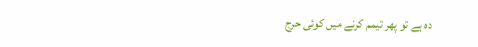دہ ہے تو پھر تیمم کرنے میں کوئی حرج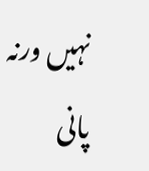نہیں ورنہ پانی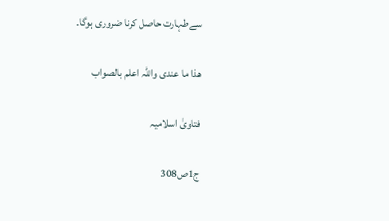سےطہارت حاصل کرنا ضروری ہوگا۔

ھذا ما عندی واللہ اعلم بالصواب

فتاویٰ اسلامیہ

ج1ص308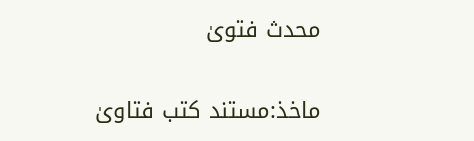محدث فتویٰ

ماخذ:مستند کتب فتاویٰ